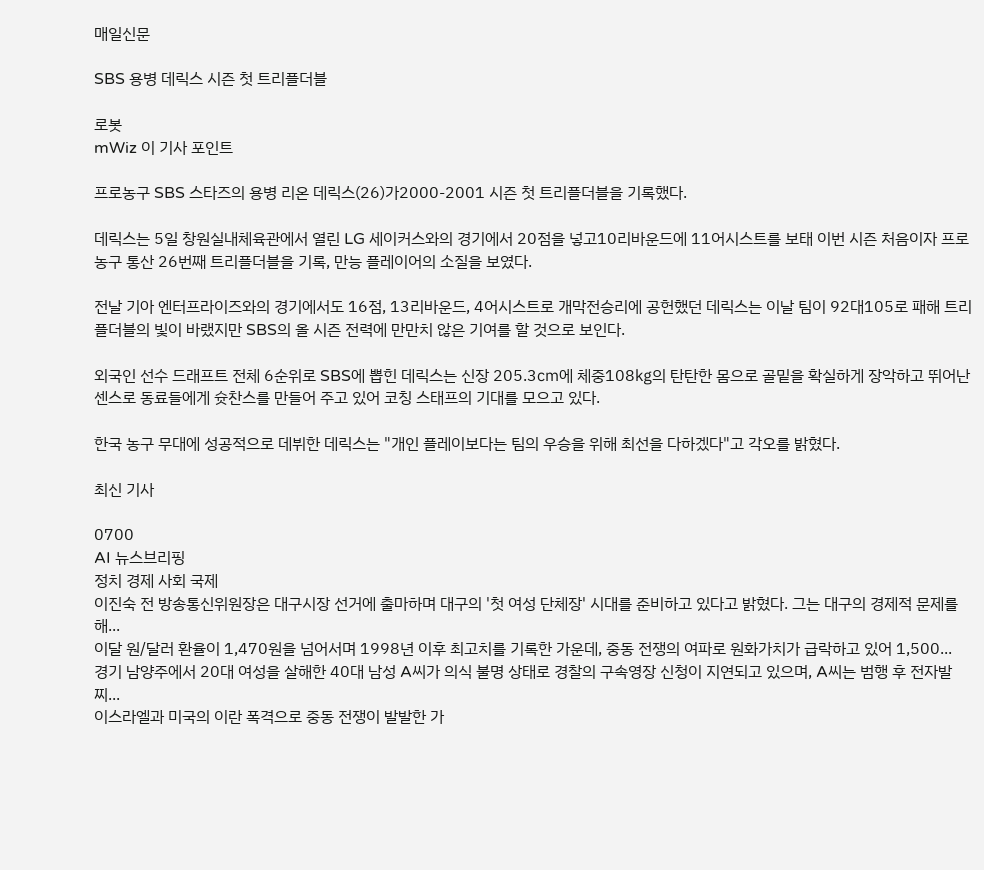매일신문

SBS 용병 데릭스 시즌 첫 트리플더블

로봇
mWiz 이 기사 포인트

프로농구 SBS 스타즈의 용병 리온 데릭스(26)가2000-2001 시즌 첫 트리플더블을 기록했다.

데릭스는 5일 창원실내체육관에서 열린 LG 세이커스와의 경기에서 20점을 넣고10리바운드에 11어시스트를 보태 이번 시즌 처음이자 프로농구 통산 26번째 트리플더블을 기록, 만능 플레이어의 소질을 보였다.

전날 기아 엔터프라이즈와의 경기에서도 16점, 13리바운드, 4어시스트로 개막전승리에 공헌했던 데릭스는 이날 팀이 92대105로 패해 트리플더블의 빛이 바랬지만 SBS의 올 시즌 전력에 만만치 않은 기여를 할 것으로 보인다.

외국인 선수 드래프트 전체 6순위로 SBS에 뽑힌 데릭스는 신장 205.3㎝에 체중108㎏의 탄탄한 몸으로 골밑을 확실하게 장악하고 뛰어난 센스로 동료들에게 슛찬스를 만들어 주고 있어 코칭 스태프의 기대를 모으고 있다.

한국 농구 무대에 성공적으로 데뷔한 데릭스는 "개인 플레이보다는 팀의 우승을 위해 최선을 다하겠다"고 각오를 밝혔다.

최신 기사

0700
AI 뉴스브리핑
정치 경제 사회 국제
이진숙 전 방송통신위원장은 대구시장 선거에 출마하며 대구의 '첫 여성 단체장' 시대를 준비하고 있다고 밝혔다. 그는 대구의 경제적 문제를 해...
이달 원/달러 환율이 1,470원을 넘어서며 1998년 이후 최고치를 기록한 가운데, 중동 전쟁의 여파로 원화가치가 급락하고 있어 1,500...
경기 남양주에서 20대 여성을 살해한 40대 남성 A씨가 의식 불명 상태로 경찰의 구속영장 신청이 지연되고 있으며, A씨는 범행 후 전자발찌...
이스라엘과 미국의 이란 폭격으로 중동 전쟁이 발발한 가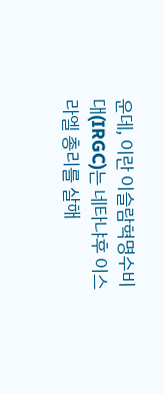운데, 이란 이슬람혁명수비대(IRGC)는 네타냐후 이스라엘 총리를 살해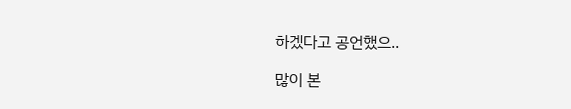하겠다고 공언했으..

많이 본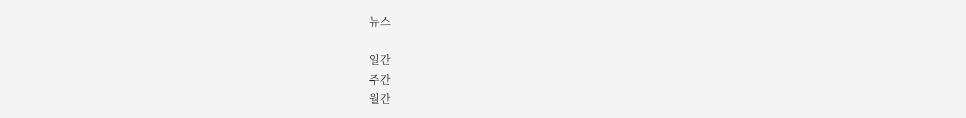뉴스

일간
주간
월간